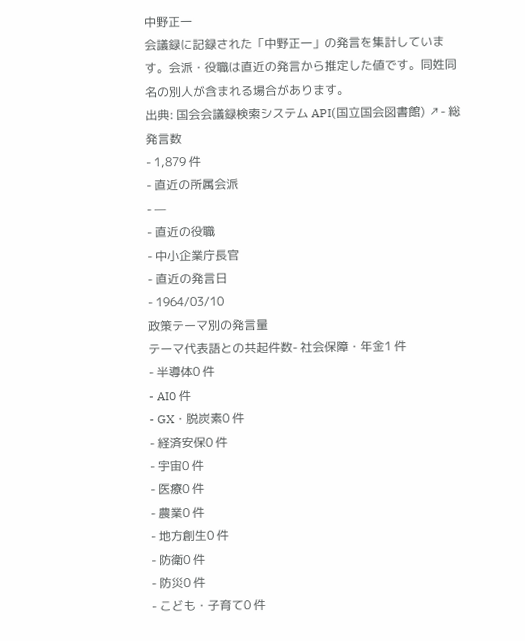中野正一
会議録に記録された「中野正一」の発言を集計しています。会派・役職は直近の発言から推定した値です。同姓同名の別人が含まれる場合があります。
出典: 国会会議録検索システム API(国立国会図書館) ↗- 総発言数
- 1,879 件
- 直近の所属会派
- —
- 直近の役職
- 中小企業庁長官
- 直近の発言日
- 1964/03/10
政策テーマ別の発言量
テーマ代表語との共起件数- 社会保障・年金1 件
- 半導体0 件
- AI0 件
- GX・脱炭素0 件
- 経済安保0 件
- 宇宙0 件
- 医療0 件
- 農業0 件
- 地方創生0 件
- 防衛0 件
- 防災0 件
- こども・子育て0 件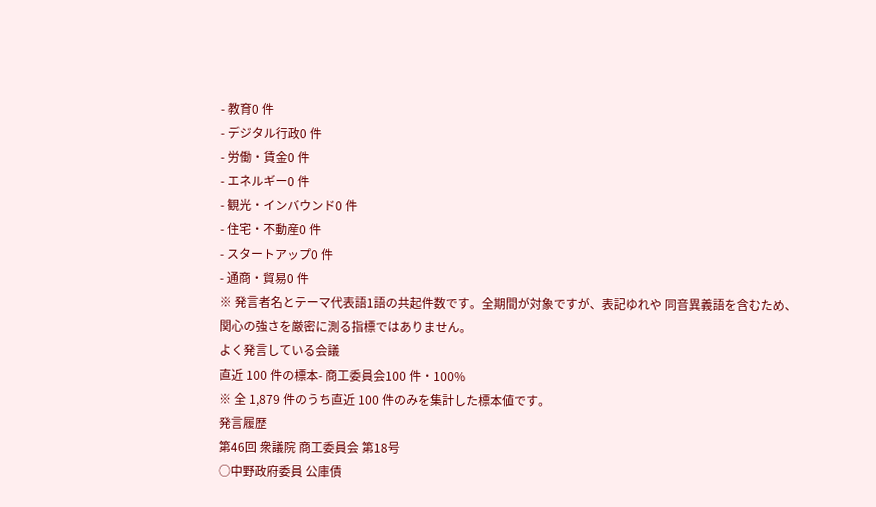- 教育0 件
- デジタル行政0 件
- 労働・賃金0 件
- エネルギー0 件
- 観光・インバウンド0 件
- 住宅・不動産0 件
- スタートアップ0 件
- 通商・貿易0 件
※ 発言者名とテーマ代表語1語の共起件数です。全期間が対象ですが、表記ゆれや 同音異義語を含むため、関心の強さを厳密に測る指標ではありません。
よく発言している会議
直近 100 件の標本- 商工委員会100 件・100%
※ 全 1,879 件のうち直近 100 件のみを集計した標本値です。
発言履歴
第46回 衆議院 商工委員会 第18号
○中野政府委員 公庫債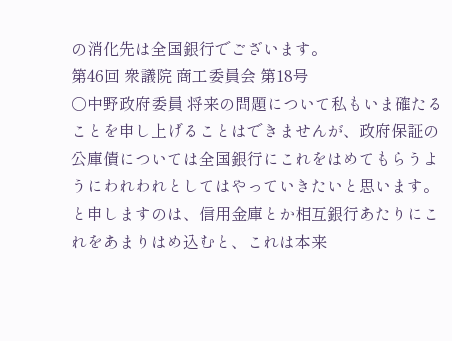の消化先は全国銀行でございます。
第46回 衆議院 商工委員会 第18号
○中野政府委員 将来の問題について私もいま確たることを申し上げることはできませんが、政府保証の公庫債については全国銀行にこれをはめてもらうようにわれわれとしてはやっていきたいと思います。と申しますのは、信用金庫とか相互銀行あたりにこれをあまりはめ込むと、これは本来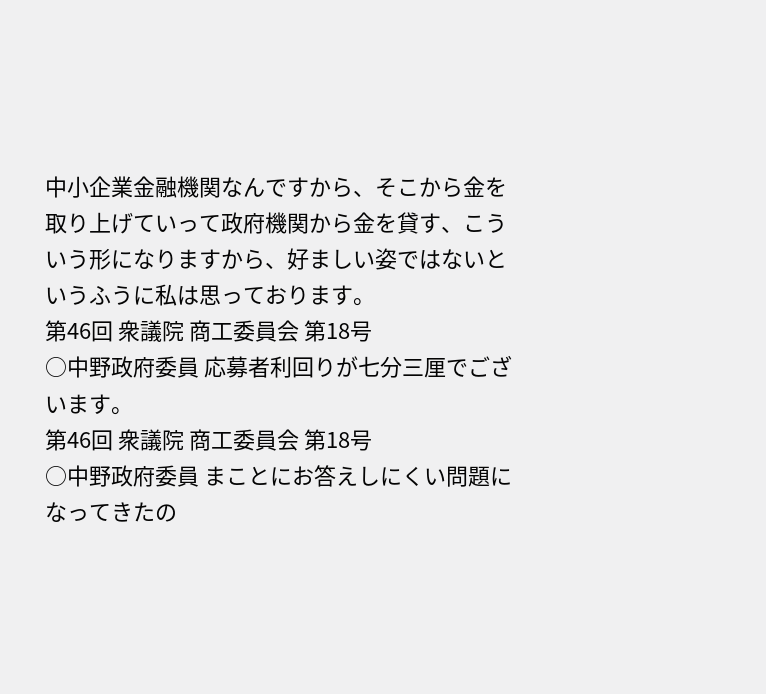中小企業金融機関なんですから、そこから金を取り上げていって政府機関から金を貸す、こういう形になりますから、好ましい姿ではないというふうに私は思っております。
第46回 衆議院 商工委員会 第18号
○中野政府委員 応募者利回りが七分三厘でございます。
第46回 衆議院 商工委員会 第18号
○中野政府委員 まことにお答えしにくい問題になってきたの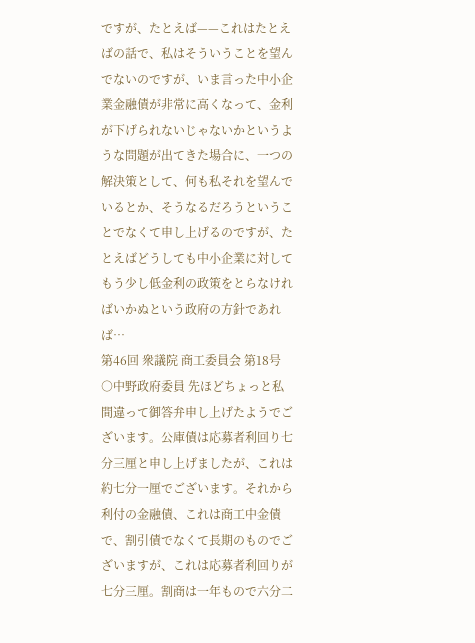ですが、たとえば——これはたとえばの話で、私はそういうことを望んでないのですが、いま言った中小企業金融債が非常に高くなって、金利が下げられないじゃないかというような問題が出てきた場合に、一つの解決策として、何も私それを望んでいるとか、そうなるだろうということでなくて申し上げるのですが、たとえばどうしても中小企業に対してもう少し低金利の政策をとらなければいかぬという政府の方針であれば…
第46回 衆議院 商工委員会 第18号
○中野政府委員 先ほどちょっと私間違って御答弁申し上げたようでございます。公庫債は応募者利回り七分三厘と申し上げましたが、これは約七分一厘でございます。それから利付の金融債、これは商工中金債で、割引債でなくて長期のものでございますが、これは応募者利回りが七分三厘。割商は一年もので六分二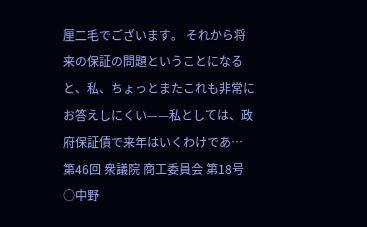厘二毛でございます。 それから将来の保証の問題ということになると、私、ちょっとまたこれも非常にお答えしにくい——私としては、政府保証債で来年はいくわけであ…
第46回 衆議院 商工委員会 第18号
○中野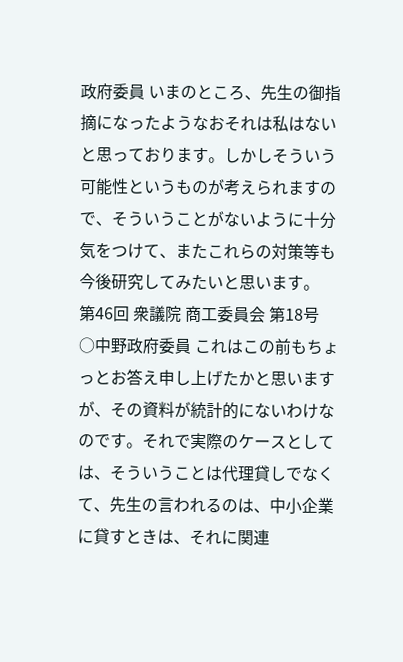政府委員 いまのところ、先生の御指摘になったようなおそれは私はないと思っております。しかしそういう可能性というものが考えられますので、そういうことがないように十分気をつけて、またこれらの対策等も今後研究してみたいと思います。
第46回 衆議院 商工委員会 第18号
○中野政府委員 これはこの前もちょっとお答え申し上げたかと思いますが、その資料が統計的にないわけなのです。それで実際のケースとしては、そういうことは代理貸しでなくて、先生の言われるのは、中小企業に貸すときは、それに関連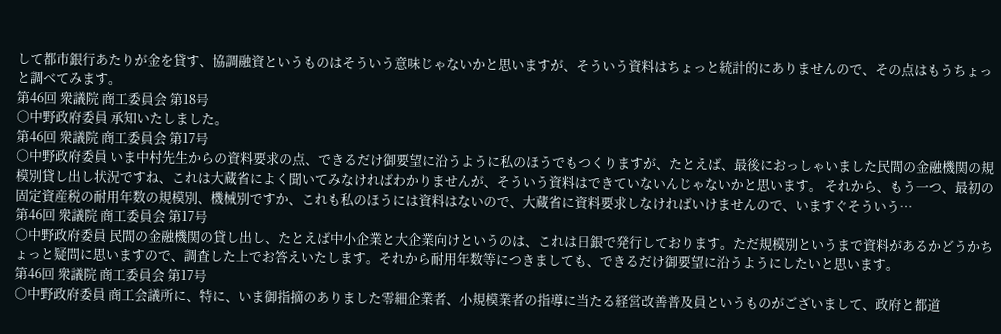して都市銀行あたりが金を貸す、協調融資というものはそういう意味じゃないかと思いますが、そういう資料はちょっと統計的にありませんので、その点はもうちょっと調べてみます。
第46回 衆議院 商工委員会 第18号
○中野政府委員 承知いたしました。
第46回 衆議院 商工委員会 第17号
○中野政府委員 いま中村先生からの資料要求の点、できるだけ御要望に沿うように私のほうでもつくりますが、たとえば、最後におっしゃいました民間の金融機関の規模別貸し出し状況ですね、これは大蔵省によく聞いてみなければわかりませんが、そういう資料はできていないんじゃないかと思います。 それから、もう一つ、最初の固定資産税の耐用年数の規模別、機械別ですか、これも私のほうには資料はないので、大蔵省に資料要求しなければいけませんので、いますぐそういう…
第46回 衆議院 商工委員会 第17号
○中野政府委員 民間の金融機関の貸し出し、たとえば中小企業と大企業向けというのは、これは日銀で発行しております。ただ規模別というまで資料があるかどうかちょっと疑問に思いますので、調査した上でお答えいたします。それから耐用年数等につきましても、できるだけ御要望に沿うようにしたいと思います。
第46回 衆議院 商工委員会 第17号
○中野政府委員 商工会議所に、特に、いま御指摘のありました零細企業者、小規模業者の指導に当たる経営改善普及員というものがございまして、政府と都道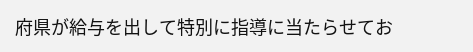府県が給与を出して特別に指導に当たらせてお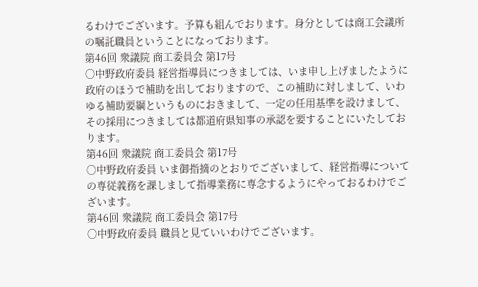るわけでございます。予算も組んでおります。身分としては商工会議所の嘱託職員ということになっております。
第46回 衆議院 商工委員会 第17号
○中野政府委員 経営指導員につきましては、いま申し上げましたように政府のほうで補助を出しておりますので、この補助に対しまして、いわゆる補助要綱というものにおきまして、一定の任用基準を設けまして、その採用につきましては都道府県知事の承認を要することにいたしております。
第46回 衆議院 商工委員会 第17号
○中野政府委員 いま御指摘のとおりでございまして、経営指導についての専従義務を課しまして指導業務に専念するようにやっておるわけでございます。
第46回 衆議院 商工委員会 第17号
○中野政府委員 職員と見ていいわけでございます。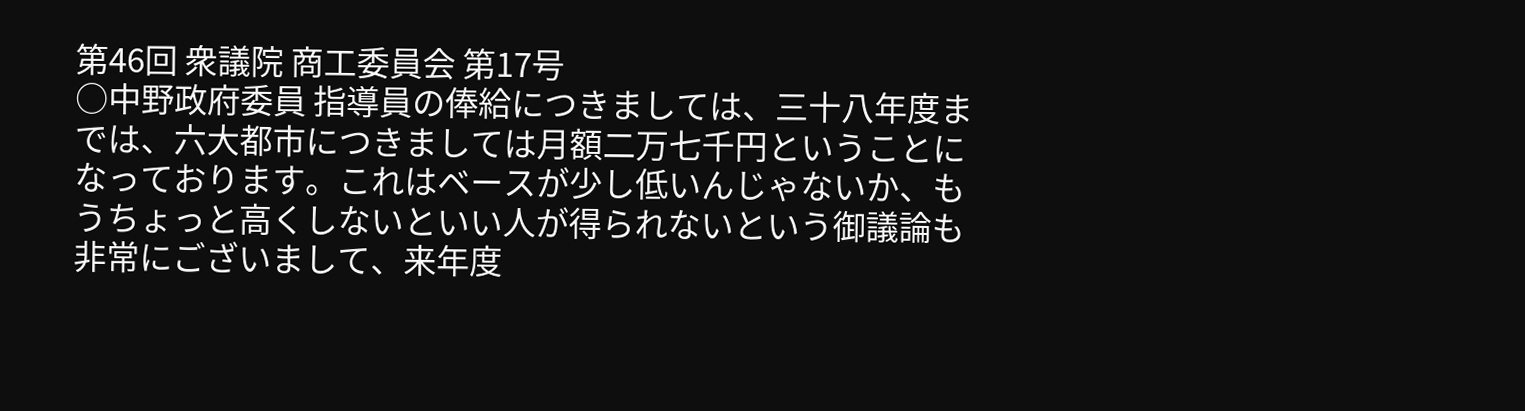第46回 衆議院 商工委員会 第17号
○中野政府委員 指導員の俸給につきましては、三十八年度までは、六大都市につきましては月額二万七千円ということになっております。これはベースが少し低いんじゃないか、もうちょっと高くしないといい人が得られないという御議論も非常にございまして、来年度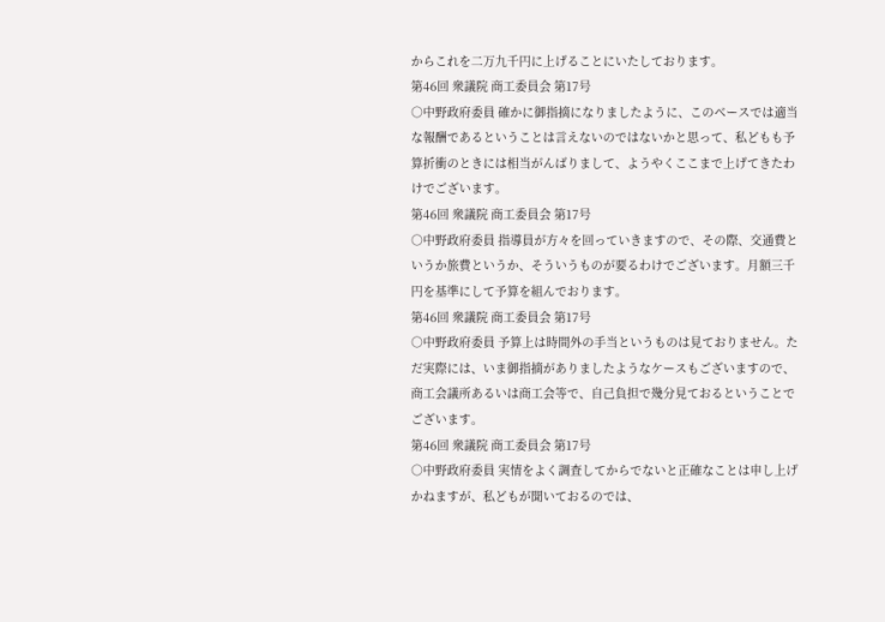からこれを二万九千円に上げることにいたしております。
第46回 衆議院 商工委員会 第17号
○中野政府委員 確かに御指摘になりましたように、このベースでは適当な報酬であるということは言えないのではないかと思って、私どもも予算折衝のときには相当がんばりまして、ようやくここまで上げてきたわけでございます。
第46回 衆議院 商工委員会 第17号
○中野政府委員 指導員が方々を回っていきますので、その際、交通費というか旅費というか、そういうものが要るわけでございます。月額三千円を基準にして予算を組んでおります。
第46回 衆議院 商工委員会 第17号
○中野政府委員 予算上は時間外の手当というものは見ておりません。ただ実際には、いま御指摘がありましたようなケースもございますので、商工会議所あるいは商工会等で、自己負担で幾分見ておるということでございます。
第46回 衆議院 商工委員会 第17号
○中野政府委員 実情をよく調査してからでないと正確なことは申し上げかねますが、私どもが聞いておるのでは、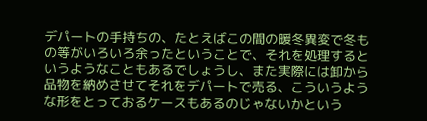デパートの手持ちの、たとえばこの間の暖冬異変で冬もの等がいろいろ余ったということで、それを処理するというようなこともあるでしょうし、また実際には卸から品物を納めさせてそれをデパートで売る、こういうような形をとっておるケースもあるのじゃないかという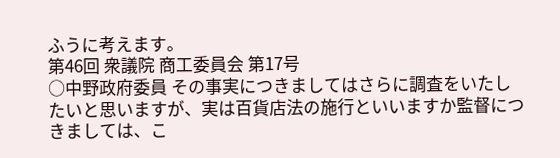ふうに考えます。
第46回 衆議院 商工委員会 第17号
○中野政府委員 その事実につきましてはさらに調査をいたしたいと思いますが、実は百貨店法の施行といいますか監督につきましては、こ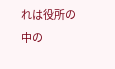れは役所の中の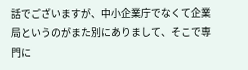話でございますが、中小企業庁でなくて企業局というのがまた別にありまして、そこで専門に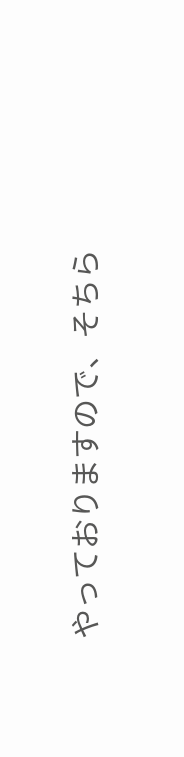やっておりますので、そちら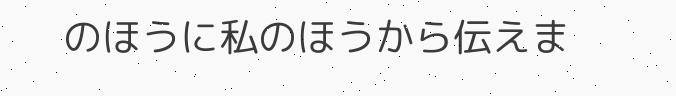のほうに私のほうから伝えま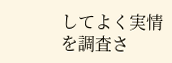してよく実情を調査さ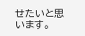せたいと思います。